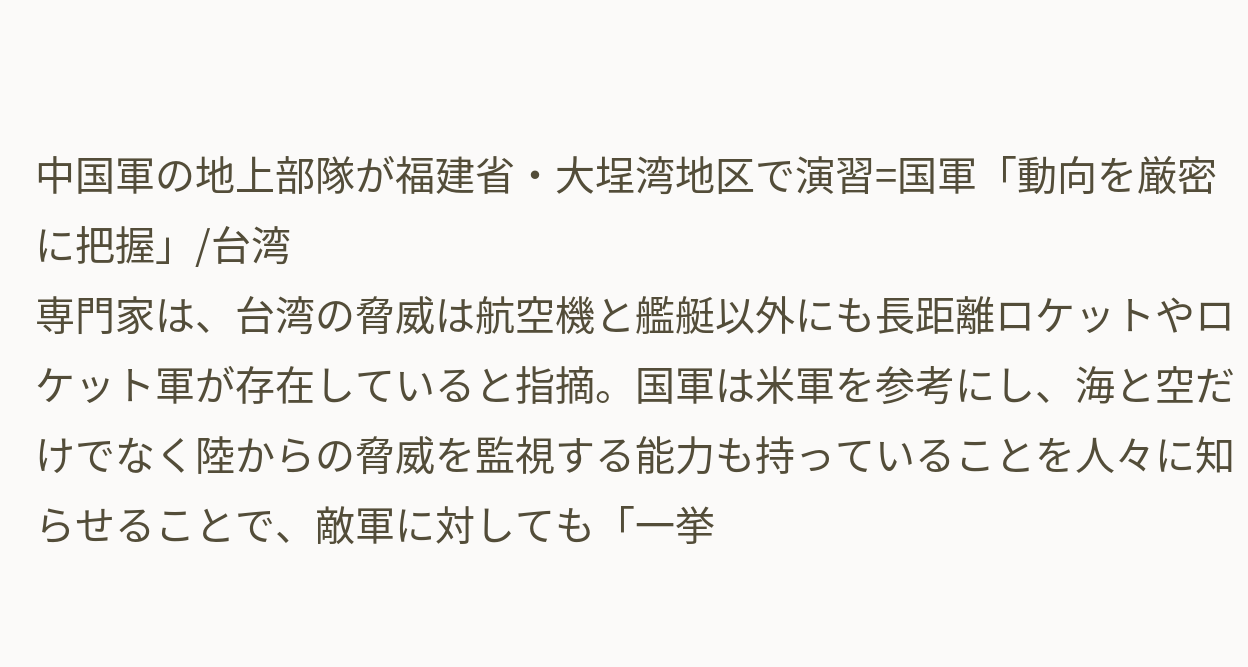中国軍の地上部隊が福建省・大埕湾地区で演習=国軍「動向を厳密に把握」/台湾
専門家は、台湾の脅威は航空機と艦艇以外にも長距離ロケットやロケット軍が存在していると指摘。国軍は米軍を参考にし、海と空だけでなく陸からの脅威を監視する能力も持っていることを人々に知らせることで、敵軍に対しても「一挙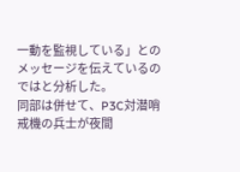一動を監視している」とのメッセージを伝えているのではと分析した。
同部は併せて、P3C対潜哨戒機の兵士が夜間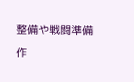整備や戦闘準備作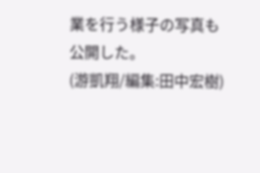業を行う様子の写真も公開した。
(游凱翔/編集:田中宏樹)